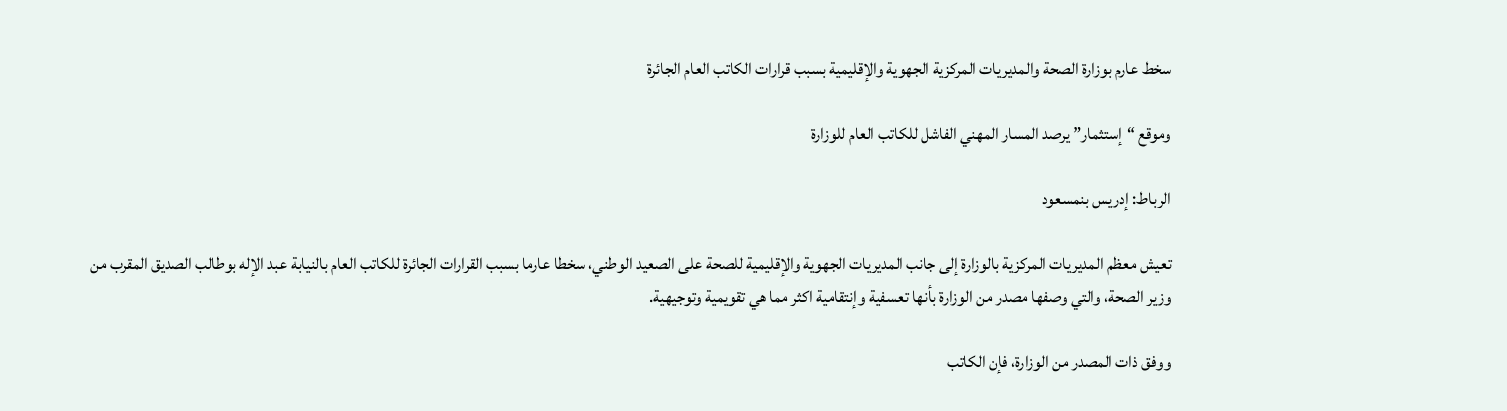سخط عارم بوزارة الصحة والمديريات المركزية الجهوية والإقليمية بسبب قرارات الكاتب العام الجائرة

وموقع “إستثمار” يرصد المسار المهني الفاشل للكاتب العام للوزارة

الرباط: إدريس بنمسعود

تعيش معظم المديريات المركزية بالوزارة إلى جانب المديريات الجهوية والإقليمية للصحة على الصعيد الوطني، سخطا عارما بسبب القرارات الجائرة للكاتب العام بالنيابة عبد الإله بوطالب الصديق المقرب من وزير الصحة، والتي وصفها مصدر من الوزارة بأنها تعسفية وإنتقامية اكثر مما هي تقويمية وتوجيهية.

ووفق ذات المصدر من الوزارة، فإن الكاتب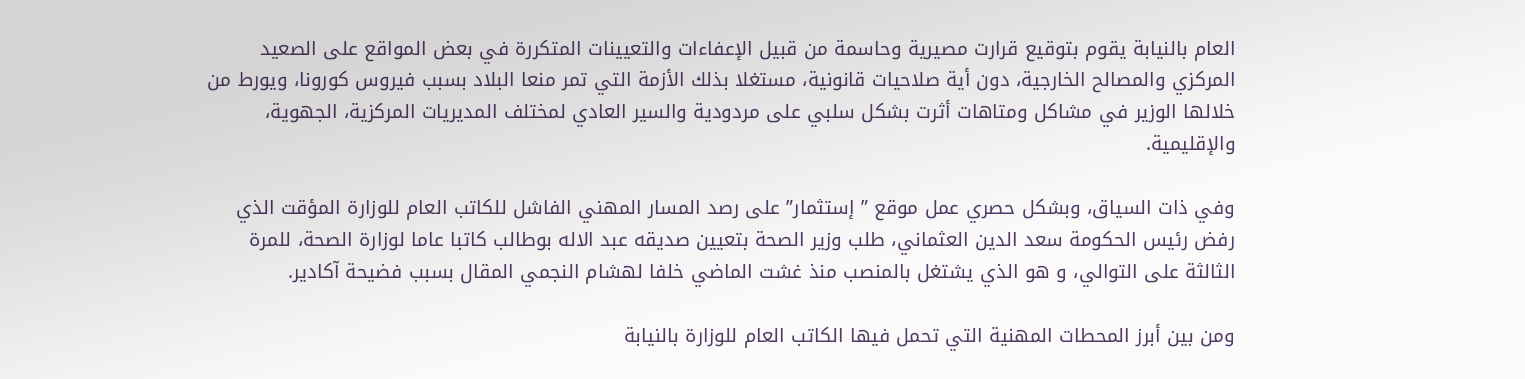العام بالنيابة يقوم بتوقيع قرارت مصيرية وحاسمة من قبيل الإعفاءات والتعيينات المتكررة في بعض المواقع على الصعيد المركزي والمصالح الخارجية، دون أية صلاحيات قانونية، مستغلا بذلك الأزمة التي تمر منعا البلاد بسبب فيروس كورونا، ويورط من خلالها الوزير في مشاكل ومتاهات أثرت بشكل سلبي على مردودية والسير العادي لمختلف المديريات المركزية، الجهوية، والإقليمية.

وفي ذات السياق، وبشكل حصري عمل موقع ” إستثمار” على رصد المسار المهني الفاشل للكاتب العام للوزارة المؤقت الذي رفض رئيس الحكومة سعد الدين العثماني، طلب وزير الصحة بتعيين صديقه عبد الاله بوطالب كاتبا عاما لوزارة الصحة، للمرة الثالثة على التوالي، و هو الذي يشتغل بالمنصب منذ غشت الماضي خلفا لهشام النجمي المقال بسبب فضيحة آكادير.

ومن بين أبرز المحطات المهنية التي تحمل فيها الكاتب العام للوزارة بالنيابة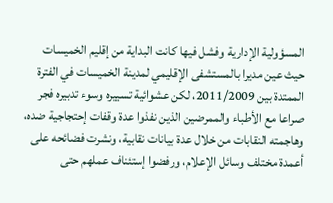المسؤولية الإدارية وفشل فيها كانت البداية من إقليم الخميسات حيث عين مديرا بالمستشفى الإقليمي لمدينة الخميسات في الفترة الممتدة بين 2011/2009، لكن عشوائية تسييره وسوء تدبيره فجر صراعا مع الأطباء والممرضين الذين نفذوا عدة وقفات إحتجاجية ضده، وهاجمته النقابات من خلال عدة بيانات نقابية، ونشرت فضائحه على أعمدة مختلف وسائل الإعلام، ورفضوا إستئناف عملهم حتى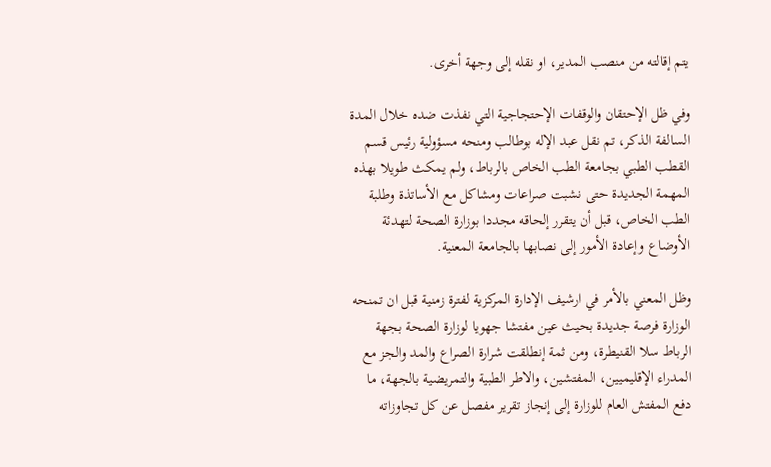يتم إقالته من منصب المدير، او نقله إلى وجهة أخرى.

وفي ظل الإحتقان والوقفات الإحتجاجية التي نفذت ضده خلال المدة السالفة الذكر، تم نقل عبد الإله بوطالب ومنحه مسؤولية رئيس قسم القطب الطبي بجامعة الطب الخاص بالرباط، ولم يمكث طويلا بهذه المهمة الجديدة حتى نشبت صراعات ومشاكل مع الأساتذة وطلبة الطب الخاص، قبل أن يتقرر إلحاقه مجددا بوزارة الصحة لتهدئة الأوضاع وإعادة الأمور إلى نصابها بالجامعة المعنية.

وظل المعني بالأمر في ارشيف الإدارة المركزية لفترة زمنية قبل ان تمنحه الوزارة فرصة جديدة بحيث عين مفتشا جهويا لوزارة الصحة بجهة الرباط سلا القنيطرة، ومن ثمة إنطلقت شرارة الصراع والمد والجز مع المدراء الإقليميين، المفتشين، والاطر الطبية والتمريضية بالجهة، ما دفع المفتش العام للوزارة إلى إنجاز تقرير مفصل عن كل تجاوزاته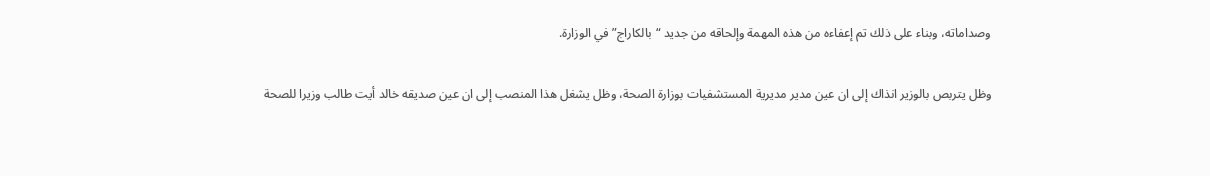وصداماته، وبناء على ذلك تم إعفاءه من هذه المهمة وإلحاقه من جديد “بالكاراج” في الوزارة.

وظل يتربص بالوزير انذاك إلى ان عين مدير مديرية المستشفيات بوزارة الصحة، وظل يشغل هذا المنصب إلى ان عين صديقه خالد أيت طالب وزيرا للصحة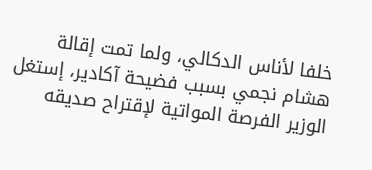خلفا لأناس الدكالي، ولما تمت إقالة هشام نجمي بسبب فضيحة آكادير، إستغل الوزير الفرصة المواتية لإقتراح صديقه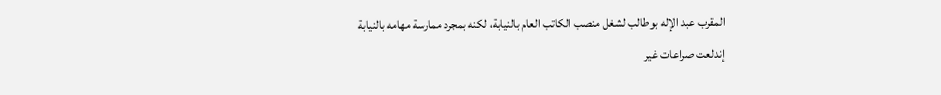المقرب عبد الإله بوطالب لشغل منصب الكاتب العام بالنيابة، لكنه بمجرد ممارسة مهامه بالنيابة إندلعت صراعات غير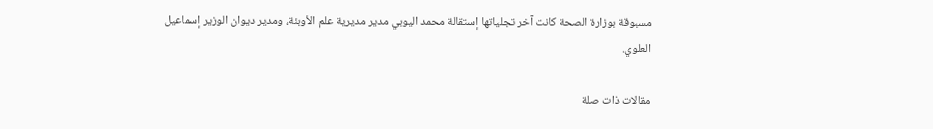مسبوقة بوزارة الصحة كانت آخر تجلياتها إستقالة محمد اليوبي مدير مديرية علم الأوبئة، ومدير ديوان الوزير إسماعيل العلوي.

مقالات ذات صلة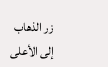زر الذهاب إلى الأعلى